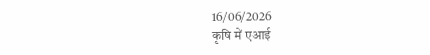16/06/2026
कृषि में एआई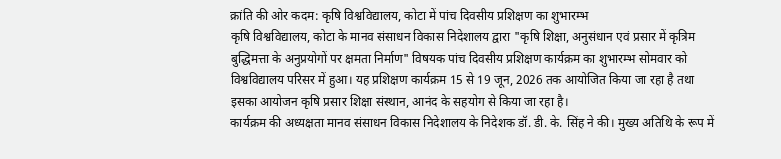क्रांति की ओर कदम: कृषि विश्वविद्यालय, कोटा में पांच दिवसीय प्रशिक्षण का शुभारम्भ
कृषि विश्वविद्यालय, कोटा के मानव संसाधन विकास निदेशालय द्वारा "कृषि शिक्षा, अनुसंधान एवं प्रसार में कृत्रिम बुद्धिमत्ता के अनुप्रयोगों पर क्षमता निर्माण" विषयक पांच दिवसीय प्रशिक्षण कार्यक्रम का शुभारम्भ सोमवार को विश्वविद्यालय परिसर में हुआ। यह प्रशिक्षण कार्यक्रम 15 से 19 जून, 2026 तक आयोजित किया जा रहा है तथा इसका आयोजन कृषि प्रसार शिक्षा संस्थान, आनंद के सहयोग से किया जा रहा है।
कार्यक्रम की अध्यक्षता मानव संसाधन विकास निदेशालय के निदेशक डॉ. डी. के. सिंह ने की। मुख्य अतिथि के रूप में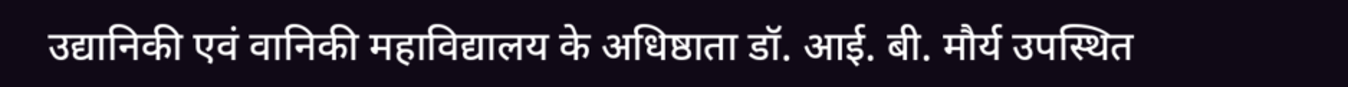उद्यानिकी एवं वानिकी महाविद्यालय के अधिष्ठाता डॉ. आई. बी. मौर्य उपस्थित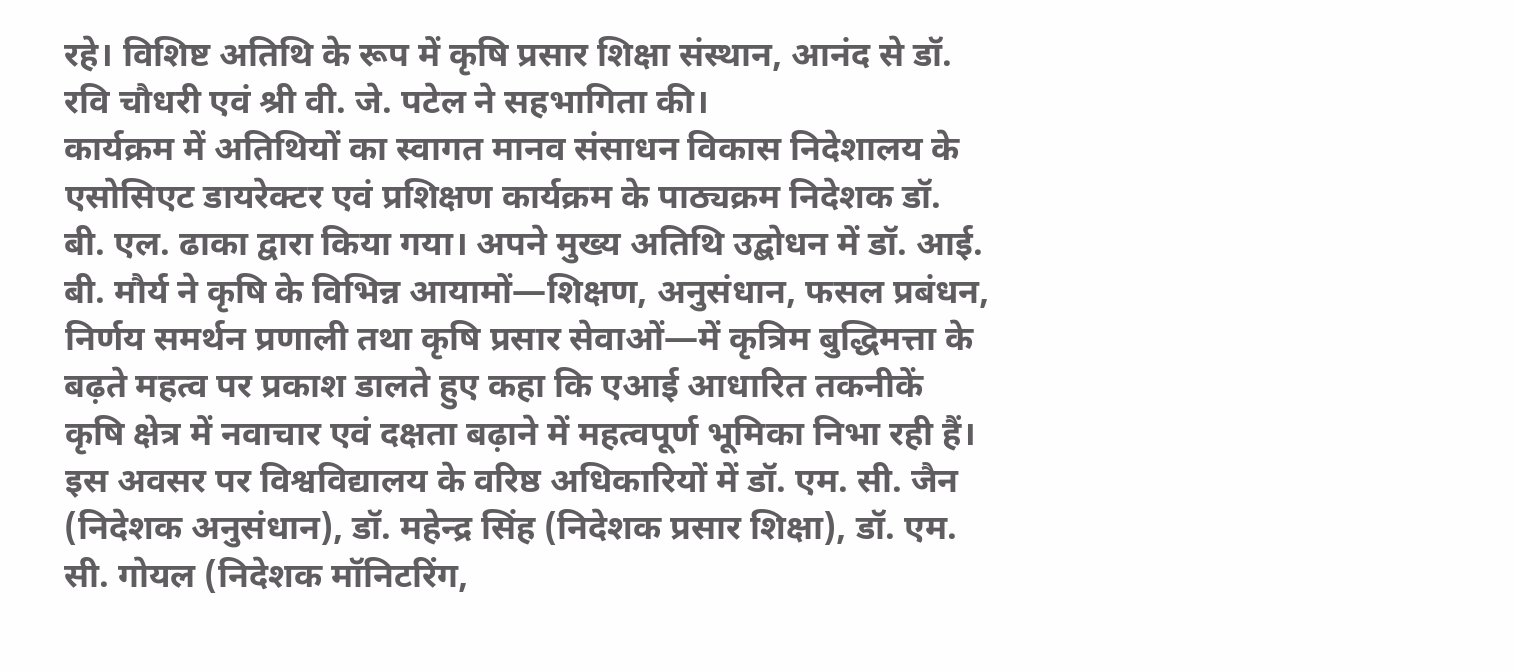रहे। विशिष्ट अतिथि के रूप में कृषि प्रसार शिक्षा संस्थान, आनंद से डॉ. रवि चौधरी एवं श्री वी. जे. पटेल ने सहभागिता की।
कार्यक्रम में अतिथियों का स्वागत मानव संसाधन विकास निदेशालय के एसोसिएट डायरेक्टर एवं प्रशिक्षण कार्यक्रम के पाठ्यक्रम निदेशक डॉ. बी. एल. ढाका द्वारा किया गया। अपने मुख्य अतिथि उद्बोधन में डॉ. आई. बी. मौर्य ने कृषि के विभिन्न आयामों—शिक्षण, अनुसंधान, फसल प्रबंधन, निर्णय समर्थन प्रणाली तथा कृषि प्रसार सेवाओं—में कृत्रिम बुद्धिमत्ता के बढ़ते महत्व पर प्रकाश डालते हुए कहा कि एआई आधारित तकनीकें कृषि क्षेत्र में नवाचार एवं दक्षता बढ़ाने में महत्वपूर्ण भूमिका निभा रही हैं।
इस अवसर पर विश्वविद्यालय के वरिष्ठ अधिकारियों में डॉ. एम. सी. जैन (निदेशक अनुसंधान), डॉ. महेन्द्र सिंह (निदेशक प्रसार शिक्षा), डॉ. एम. सी. गोयल (निदेशक मॉनिटरिंग,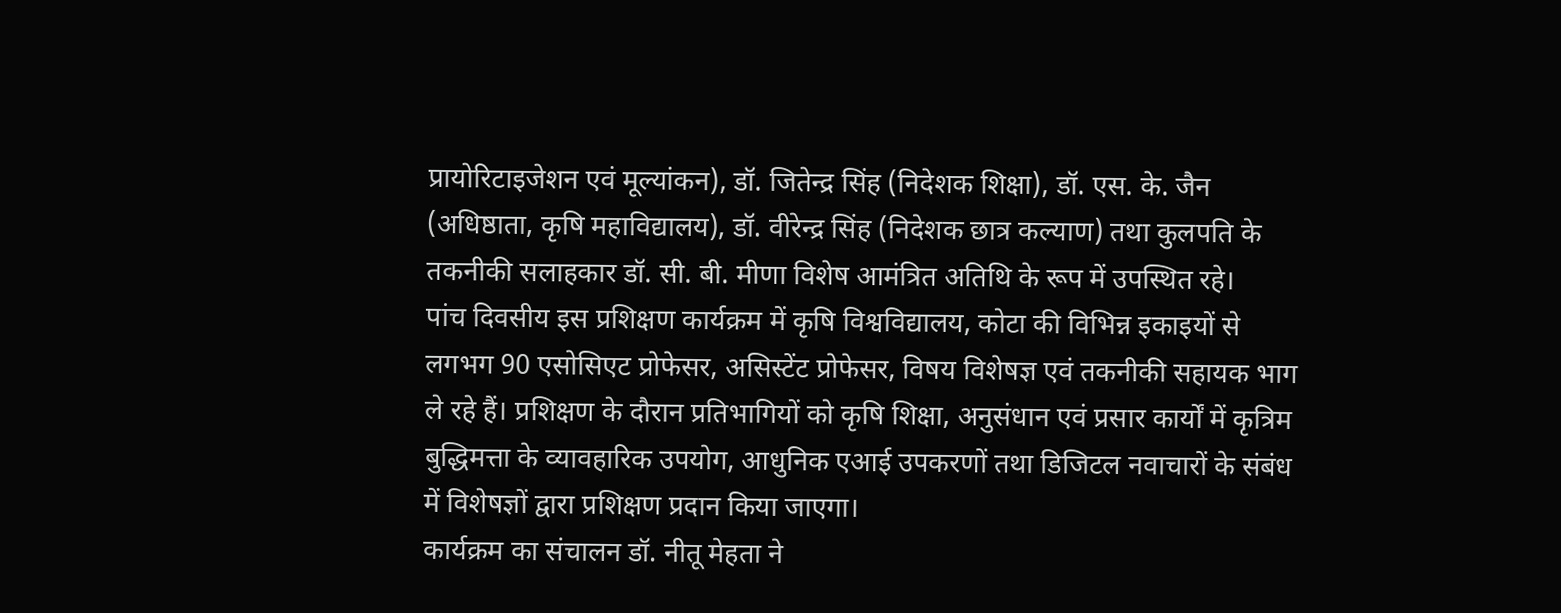प्रायोरिटाइजेशन एवं मूल्यांकन), डॉ. जितेन्द्र सिंह (निदेशक शिक्षा), डॉ. एस. के. जैन (अधिष्ठाता, कृषि महाविद्यालय), डॉ. वीरेन्द्र सिंह (निदेशक छात्र कल्याण) तथा कुलपति के तकनीकी सलाहकार डॉ. सी. बी. मीणा विशेष आमंत्रित अतिथि के रूप में उपस्थित रहे।
पांच दिवसीय इस प्रशिक्षण कार्यक्रम में कृषि विश्वविद्यालय, कोटा की विभिन्न इकाइयों से लगभग 90 एसोसिएट प्रोफेसर, असिस्टेंट प्रोफेसर, विषय विशेषज्ञ एवं तकनीकी सहायक भाग ले रहे हैं। प्रशिक्षण के दौरान प्रतिभागियों को कृषि शिक्षा, अनुसंधान एवं प्रसार कार्यों में कृत्रिम बुद्धिमत्ता के व्यावहारिक उपयोग, आधुनिक एआई उपकरणों तथा डिजिटल नवाचारों के संबंध में विशेषज्ञों द्वारा प्रशिक्षण प्रदान किया जाएगा।
कार्यक्रम का संचालन डॉ. नीतू मेहता ने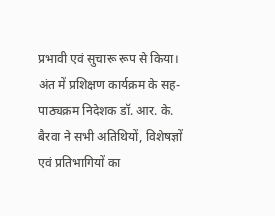प्रभावी एवं सुचारू रूप से किया। अंत में प्रशिक्षण कार्यक्रम के सह-पाठ्यक्रम निदेशक डॉ. आर. के. बैरवा ने सभी अतिथियों, विशेषज्ञों एवं प्रतिभागियों का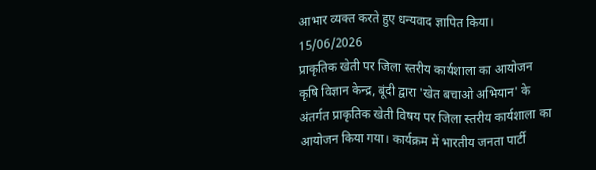आभार व्यक्त करते हुए धन्यवाद ज्ञापित किया।
15/06/2026
प्राकृतिक खेती पर जिला स्तरीय कार्यशाला का आयोजन
कृषि विज्ञान केन्द्र, बूंदी द्वारा 'खेत बचाओ अभियान' के अंतर्गत प्राकृतिक खेती विषय पर जिला स्तरीय कार्यशाला का आयोजन किया गया। कार्यक्रम में भारतीय जनता पार्टी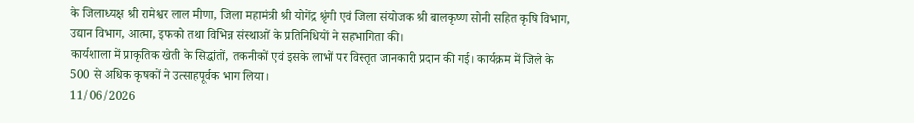के जिलाध्यक्ष श्री रामेश्वर लाल मीणा, जिला महामंत्री श्री योगेंद्र श्रृंगी एवं जिला संयोजक श्री बालकृष्ण सोनी सहित कृषि विभाग, उद्यान विभाग, आत्मा, इफको तथा विभिन्न संस्थाओं के प्रतिनिधियों ने सहभागिता की।
कार्यशाला में प्राकृतिक खेती के सिद्धांतों, तकनीकों एवं इसके लाभों पर विस्तृत जानकारी प्रदान की गई। कार्यक्रम में जिले के 500 से अधिक कृषकों ने उत्साहपूर्वक भाग लिया।
11/06/2026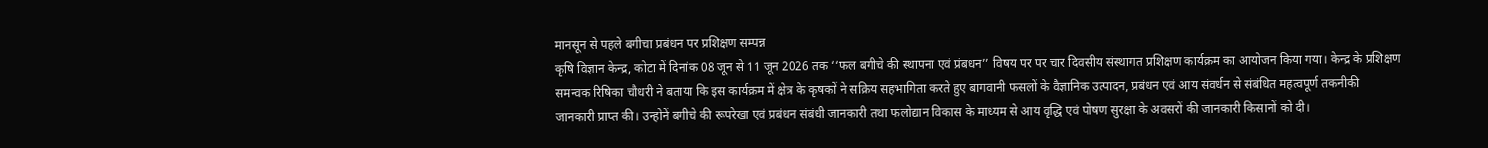मानसून से पहले बगीचा प्रबंधन पर प्रशिक्षण सम्पन्न
कृषि विज्ञान केन्द्र, कोटा में दिनांक 08 जून से 11 जून 2026 तक ‘‘फल बगीचे की स्थापना एवं प्रंबधन’’ विषय पर पर चार दिवसीय संस्थागत प्रशिक्षण कार्यक्रम का आयोजन किया गया। केन्द्र के प्रशिक्षण समन्वक रिषिका चौधरी ने बताया कि इस कार्यक्रम में क्षेत्र के कृषकों ने सक्रिय सहभागिता करते हुए बागवानी फसलों के वैज्ञानिक उत्पादन, प्रबंधन एवं आय संवर्धन से संबंधित महत्वपूर्ण तकनीकी जानकारी प्राप्त की। उन्होनें बगीचे की रूपरेखा एवं प्रबंधन संबंधी जानकारी तथा फलोद्यान विकास के माध्यम से आय वृद्धि एवं पोषण सुरक्षा के अवसरों की जानकारी किसानों को दी।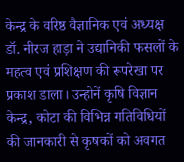केन्द्र के वरिष्ठ वैज्ञानिक एवं अध्यक्ष डॉ. नीरज हाड़ा ने उद्यानिकी फसलों के महत्व एवं प्रशिक्षण की रूपरेखा पर प्रकाश डाला। उन्होनें कृषि विज्ञान केन्द्र, कोटा की विभिन्न गतिविधियों की जानकारी से कृषकों को अवगत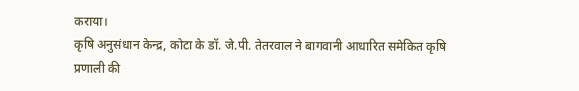कराया।
कृषि अनुसंधान केन्द्र, कोटा के डॉ. जे.पी. तेतरवाल ने बागवानी आधारित समेकित कृषि प्रणाली की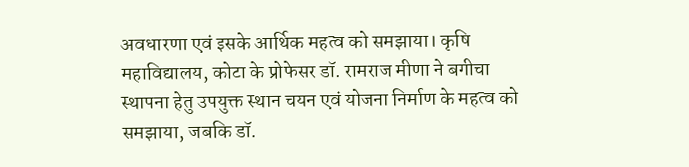अवधारणा एवं इसके आर्थिक महत्व को समझाया। कृषि महाविद्यालय, कोटा के प्रोफेसर डॉ. रामराज मीणा ने बगीचा स्थापना हेतु उपयुक्त स्थान चयन एवं योजना निर्माण के महत्व को समझाया, जबकि डॉ.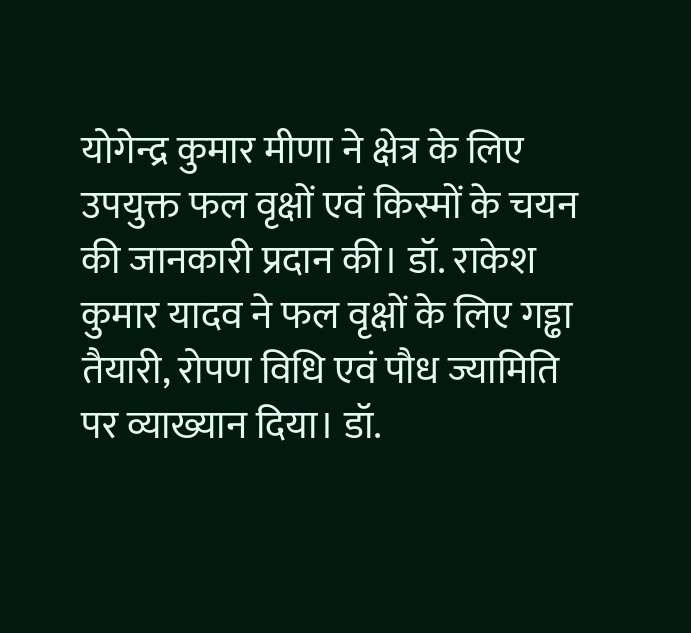योगेन्द्र कुमार मीणा ने क्षेत्र के लिए उपयुक्त फल वृक्षों एवं किस्मों के चयन की जानकारी प्रदान की। डॉ. राकेश कुमार यादव ने फल वृक्षों के लिए गड्ढा तैयारी, रोपण विधि एवं पौध ज्यामिति पर व्याख्यान दिया। डॉ.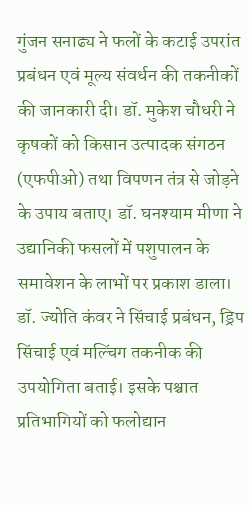गुंजन सनाढ्य ने फलों के कटाई उपरांत प्रबंधन एवं मूल्य संवर्धन की तकनीकों की जानकारी दी। डॉ. मुकेश चौधरी ने कृषकों को किसान उत्पादक संगठन (एफपीओ) तथा विपणन तंत्र से जोड़ने के उपाय बताए। डॉ. घनश्याम मीणा ने उद्यानिकी फसलों में पशुपालन के समावेशन के लाभों पर प्रकाश डाला। डॉ. ज्योति कंवर ने सिंचाई प्रबंधन, ड्रिप सिंचाई एवं मल्चिंग तकनीक की उपयोगिता बताई। इसके पश्चात प्रतिभागियों को फलोद्यान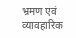भ्रमण एवं व्यावहारिक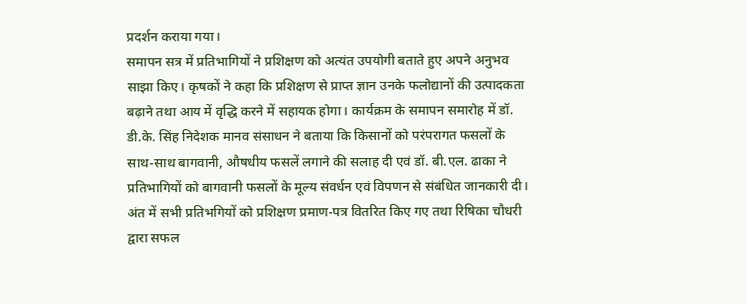प्रदर्शन कराया गया।
समापन सत्र में प्रतिभागियों ने प्रशिक्षण को अत्यंत उपयोगी बताते हुए अपने अनुभव साझा किए। कृषकों ने कहा कि प्रशिक्षण से प्राप्त ज्ञान उनके फलोद्यानों की उत्पादकता बढ़ाने तथा आय में वृद्धि करने में सहायक होगा। कार्यक्रम के समापन समारोह में डॉ. डी.के. सिंह निदेशक मानव संसाधन ने बताया कि किसानों को परंपरागत फसलों के साथ-साथ बागवानी, औषधीय फसलें लगाने की सलाह दी एवं डॉ. बी.एल. ढाका ने प्रतिभागियों को बागवानी फसलों के मूल्य संवर्धन एवं विपणन से संबंधित जानकारी दी। अंत में सभी प्रतिभगियों को प्रशिक्षण प्रमाण-पत्र वितरित किए गए तथा रिषिका चौधरी द्वारा सफल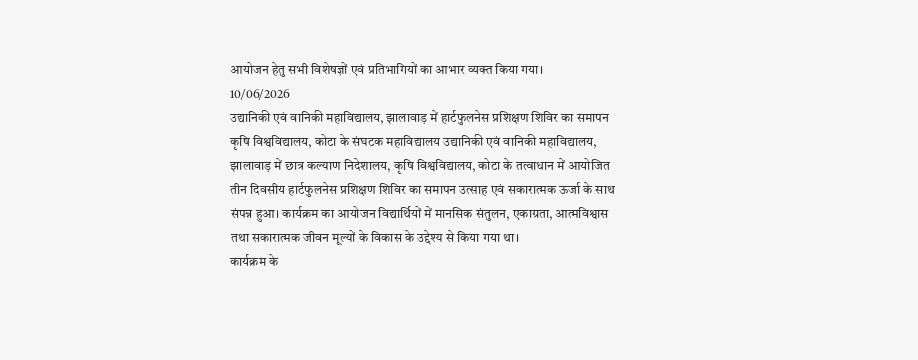आयोजन हेतु सभी विशेषज्ञों एवं प्रतिभागियों का आभार व्यक्त किया गया।
10/06/2026
उद्यानिकी एवं वानिकी महाविद्यालय, झालावाड़ में हार्टफुलनेस प्रशिक्षण शिविर का समापन
कृषि विश्वविद्यालय, कोटा के संघटक महाविद्यालय उद्यानिकी एवं वानिकी महाविद्यालय, झालावाड़ में छात्र कल्याण निदेशालय, कृषि विश्वविद्यालय, कोटा के तत्वाधान में आयोजित तीन दिवसीय हार्टफुलनेस प्रशिक्षण शिविर का समापन उत्साह एवं सकारात्मक ऊर्जा के साथ संपन्न हुआ। कार्यक्रम का आयोजन विद्यार्थियों में मानसिक संतुलन, एकाग्रता, आत्मविश्वास तथा सकारात्मक जीवन मूल्यों के विकास के उद्देश्य से किया गया था।
कार्यक्रम के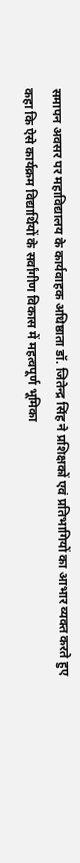समापन अवसर पर महाविद्यालय के कार्यवाहक अधिष्ठाता डॉ. जितेन्द्र सिंह ने प्रशिक्षकों एवं प्रतिभागियों का आभार व्यक्त करते हुए कहा कि ऐसे कार्यक्रम विद्यार्थियों के सर्वांगीण विकास में महत्वपूर्ण भूमिका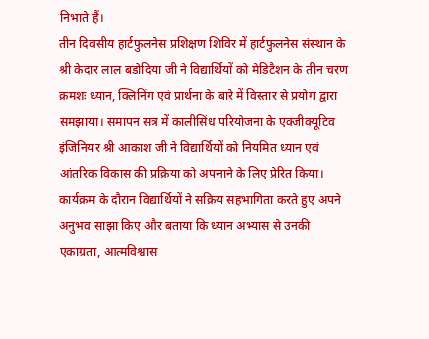निभाते हैं।
तीन दिवसीय हार्टफुलनेस प्रशिक्षण शिविर में हार्टफुलनेस संस्थान के श्री केदार लाल बडोदिया जी ने विद्यार्थियों को मेडिटैशन के तीन चरण क्रमशः ध्यान, क्लिनिंग एवं प्रार्थना के बारे में विस्तार से प्रयोग द्वारा समझाया। समापन सत्र में कालीसिंध परियोजना के एक्जीक्यूटिव इंजिनियर श्री आकाश जी ने विद्यार्थियों को नियमित ध्यान एवं आंतरिक विकास की प्रक्रिया को अपनाने के लिए प्रेरित किया।
कार्यक्रम के दौरान विद्यार्थियों ने सक्रिय सहभागिता करते हुए अपने अनुभव साझा किए और बताया कि ध्यान अभ्यास से उनकी एकाग्रता, आत्मविश्वास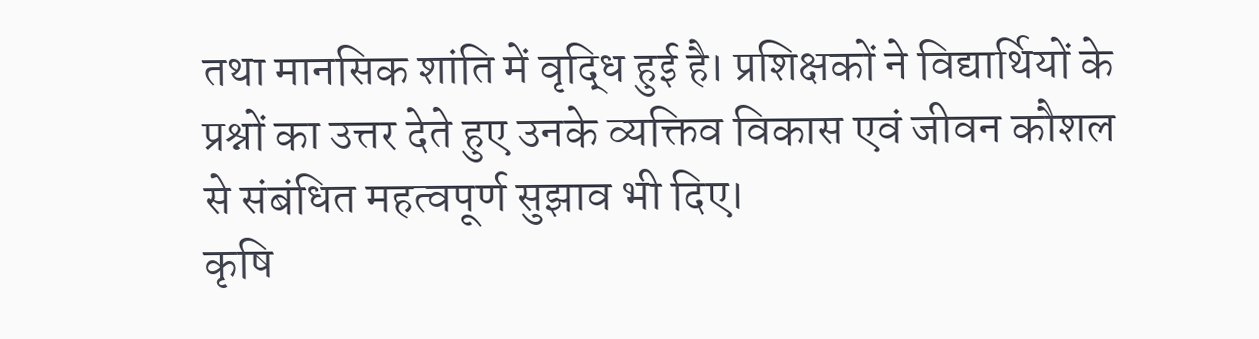तथा मानसिक शांति में वृद्धि हुई है। प्रशिक्षकों ने विद्यार्थियों के प्रश्नों का उत्तर देते हुए उनके व्यक्तिव विकास एवं जीवन कौशल से संबंधित महत्वपूर्ण सुझाव भी दिए।
कृषि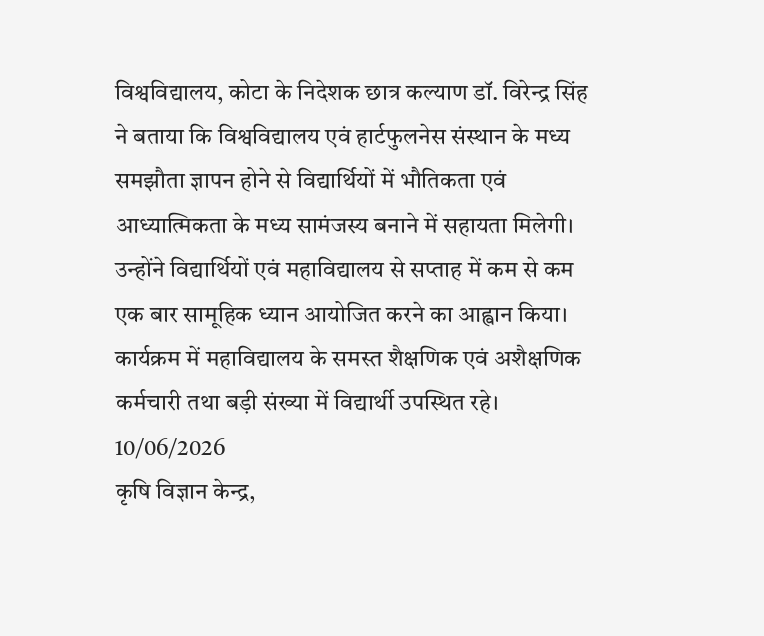विश्वविद्यालय, कोटा के निदेशक छात्र कल्याण डॉ. विरेन्द्र सिंह ने बताया कि विश्वविद्यालय एवं हार्टफुलनेस संस्थान के मध्य समझौता ज्ञापन होने से विद्यार्थियों में भौतिकता एवं आध्यात्मिकता के मध्य सामंजस्य बनाने में सहायता मिलेगी। उन्होंने विद्यार्थियों एवं महाविद्यालय से सप्ताह में कम से कम एक बार सामूहिक ध्यान आयोजित करने का आह्वान किया। कार्यक्रम में महाविद्यालय के समस्त शैक्षणिक एवं अशैक्षणिक कर्मचारी तथा बड़ी संख्या में विद्यार्थी उपस्थित रहे।
10/06/2026
कृषि विज्ञान केन्द्र,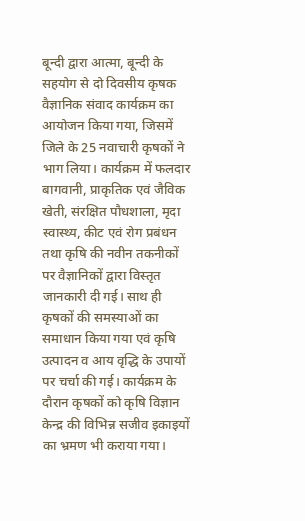बून्दी द्वारा आत्मा, बून्दी के सहयोग से दो दिवसीय कृषक वैज्ञानिक संवाद कार्यक्रम का आयोजन किया गया, जिसमें जिले के 25 नवाचारी कृषकों ने भाग लिया। कार्यक्रम में फलदार बागवानी, प्राकृतिक एवं जैविक खेती, संरक्षित पौधशाला, मृदा स्वास्थ्य, कीट एवं रोग प्रबंधन तथा कृषि की नवीन तकनीकों पर वैज्ञानिकों द्वारा विस्तृत जानकारी दी गई। साथ ही कृषकों की समस्याओं का समाधान किया गया एवं कृषि उत्पादन व आय वृद्धि के उपायों पर चर्चा की गई। कार्यक्रम के दौरान कृषकों को कृषि विज्ञान केन्द्र की विभिन्न सजीव इकाइयों का भ्रमण भी कराया गया।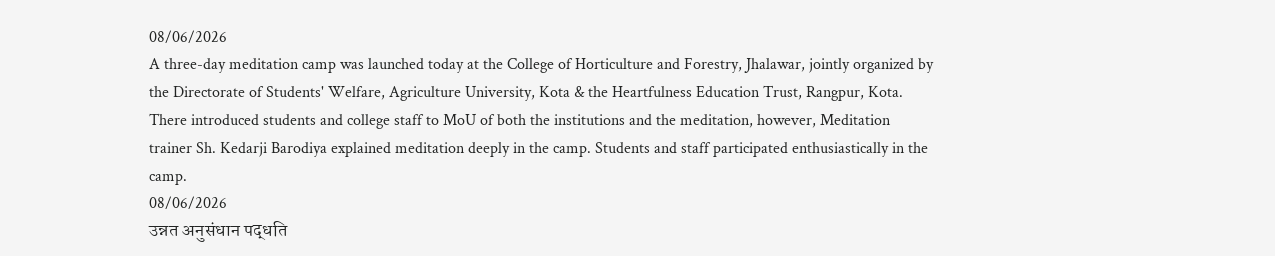08/06/2026
A three-day meditation camp was launched today at the College of Horticulture and Forestry, Jhalawar, jointly organized by the Directorate of Students' Welfare, Agriculture University, Kota & the Heartfulness Education Trust, Rangpur, Kota. There introduced students and college staff to MoU of both the institutions and the meditation, however, Meditation trainer Sh. Kedarji Barodiya explained meditation deeply in the camp. Students and staff participated enthusiastically in the camp.
08/06/2026
उन्नत अनुसंधान पद्धति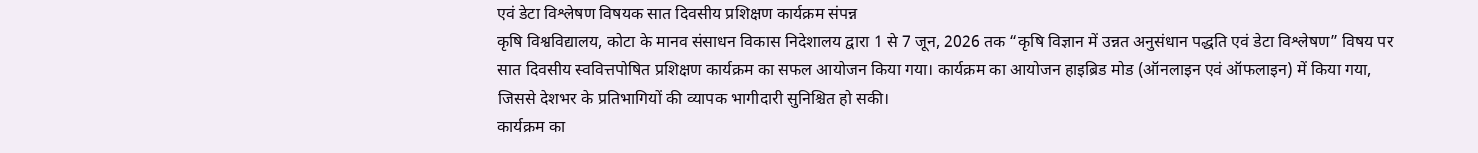एवं डेटा विश्लेषण विषयक सात दिवसीय प्रशिक्षण कार्यक्रम संपन्न
कृषि विश्वविद्यालय, कोटा के मानव संसाधन विकास निदेशालय द्वारा 1 से 7 जून, 2026 तक “कृषि विज्ञान में उन्नत अनुसंधान पद्धति एवं डेटा विश्लेषण” विषय पर सात दिवसीय स्ववित्तपोषित प्रशिक्षण कार्यक्रम का सफल आयोजन किया गया। कार्यक्रम का आयोजन हाइब्रिड मोड (ऑनलाइन एवं ऑफलाइन) में किया गया, जिससे देशभर के प्रतिभागियों की व्यापक भागीदारी सुनिश्चित हो सकी।
कार्यक्रम का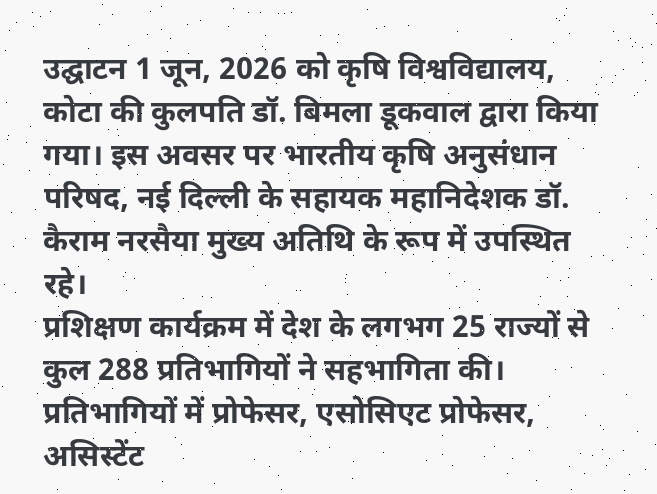उद्घाटन 1 जून, 2026 को कृषि विश्वविद्यालय, कोटा की कुलपति डॉ. बिमला डूकवाल द्वारा किया गया। इस अवसर पर भारतीय कृषि अनुसंधान परिषद, नई दिल्ली के सहायक महानिदेशक डॉ. कैराम नरसैया मुख्य अतिथि के रूप में उपस्थित रहे।
प्रशिक्षण कार्यक्रम में देश के लगभग 25 राज्यों से कुल 288 प्रतिभागियों ने सहभागिता की। प्रतिभागियों में प्रोफेसर, एसोसिएट प्रोफेसर, असिस्टेंट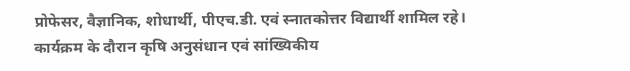प्रोफेसर, वैज्ञानिक, शोधार्थी, पीएच.डी. एवं स्नातकोत्तर विद्यार्थी शामिल रहे।
कार्यक्रम के दौरान कृषि अनुसंधान एवं सांख्यिकीय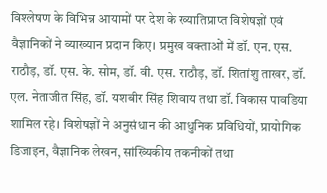विश्लेषण के विभिन्न आयामों पर देश के ख्यातिप्राप्त विशेषज्ञों एवं वैज्ञानिकों ने व्याख्यान प्रदान किए। प्रमुख वक्ताओं में डॉ. एन. एस. राठौड़, डॉ. एस. के. सोम, डॉ. वी. एस. राठौड़, डॉ. शितांशु ताखर, डॉ. एल. नेताजीत सिंह, डॉ. यशबीर सिंह शिवाय तथा डॉ. विकास पावडिया शामिल रहे। विशेषज्ञों ने अनुसंधान की आधुनिक प्रविधियों, प्रायोगिक डिजाइन, वैज्ञानिक लेखन, सांख्यिकीय तकनीकों तथा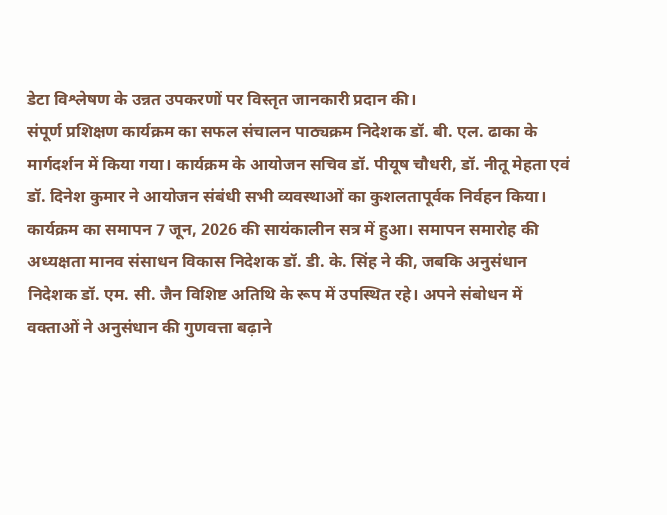डेटा विश्लेषण के उन्नत उपकरणों पर विस्तृत जानकारी प्रदान की।
संपूर्ण प्रशिक्षण कार्यक्रम का सफल संचालन पाठ्यक्रम निदेशक डॉ. बी. एल. ढाका के मार्गदर्शन में किया गया। कार्यक्रम के आयोजन सचिव डॉ. पीयूष चौधरी, डॉ. नीतू मेहता एवं डॉ. दिनेश कुमार ने आयोजन संबंधी सभी व्यवस्थाओं का कुशलतापूर्वक निर्वहन किया।
कार्यक्रम का समापन 7 जून, 2026 की सायंकालीन सत्र में हुआ। समापन समारोह की अध्यक्षता मानव संसाधन विकास निदेशक डॉ. डी. के. सिंह ने की, जबकि अनुसंधान निदेशक डॉ. एम. सी. जैन विशिष्ट अतिथि के रूप में उपस्थित रहे। अपने संबोधन में वक्ताओं ने अनुसंधान की गुणवत्ता बढ़ाने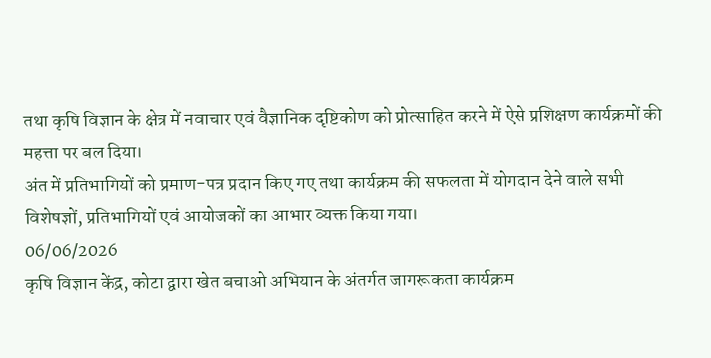तथा कृषि विज्ञान के क्षेत्र में नवाचार एवं वैज्ञानिक दृष्टिकोण को प्रोत्साहित करने में ऐसे प्रशिक्षण कार्यक्रमों की महत्ता पर बल दिया।
अंत में प्रतिभागियों को प्रमाण-पत्र प्रदान किए गए तथा कार्यक्रम की सफलता में योगदान देने वाले सभी विशेषज्ञों, प्रतिभागियों एवं आयोजकों का आभार व्यक्त किया गया।
06/06/2026
कृषि विज्ञान केंद्र, कोटा द्वारा खेत बचाओ अभियान के अंतर्गत जागरूकता कार्यक्रम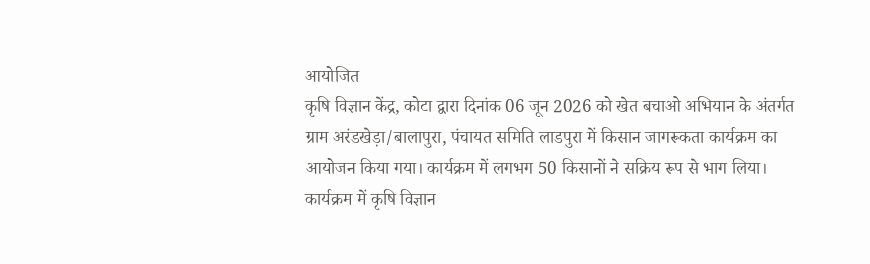आयोजित
कृषि विज्ञान केंद्र, कोटा द्वारा दिनांक 06 जून 2026 को खेत बचाओ अभियान के अंतर्गत ग्राम अरंडखेड़ा/बालापुरा, पंचायत समिति लाडपुरा में किसान जागरूकता कार्यक्रम का आयोजन किया गया। कार्यक्रम में लगभग 50 किसानों ने सक्रिय रूप से भाग लिया।
कार्यक्रम में कृषि विज्ञान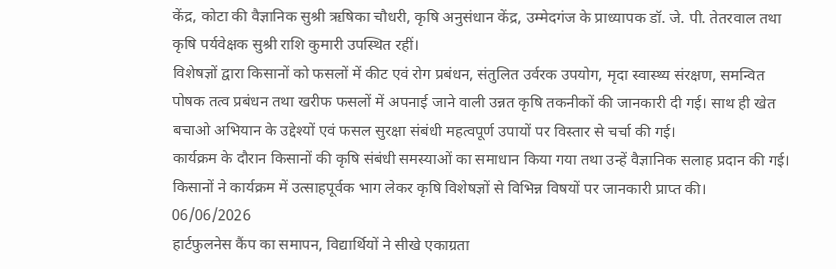केंद्र, कोटा की वैज्ञानिक सुश्री ऋषिका चौधरी, कृषि अनुसंधान केंद्र, उम्मेदगंज के प्राध्यापक डॉ. जे. पी. तेतरवाल तथा कृषि पर्यवेक्षक सुश्री राशि कुमारी उपस्थित रहीं।
विशेषज्ञों द्वारा किसानों को फसलों में कीट एवं रोग प्रबंधन, संतुलित उर्वरक उपयोग, मृदा स्वास्थ्य संरक्षण, समन्वित पोषक तत्व प्रबंधन तथा खरीफ फसलों में अपनाई जाने वाली उन्नत कृषि तकनीकों की जानकारी दी गई। साथ ही खेत बचाओ अभियान के उद्देश्यों एवं फसल सुरक्षा संबंधी महत्वपूर्ण उपायों पर विस्तार से चर्चा की गई।
कार्यक्रम के दौरान किसानों की कृषि संबंधी समस्याओं का समाधान किया गया तथा उन्हें वैज्ञानिक सलाह प्रदान की गई। किसानों ने कार्यक्रम में उत्साहपूर्वक भाग लेकर कृषि विशेषज्ञों से विभिन्न विषयों पर जानकारी प्राप्त की।
06/06/2026
हार्टफुलनेस कैंप का समापन, विद्यार्थियों ने सीखे एकाग्रता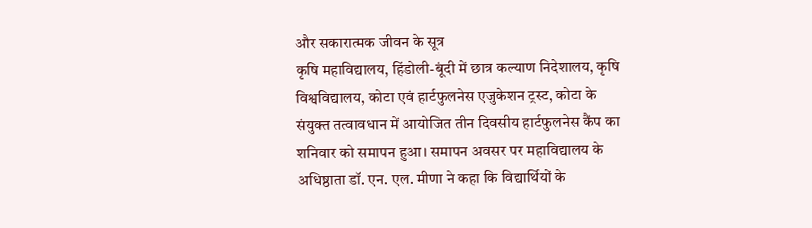और सकारात्मक जीवन के सूत्र
कृषि महाविद्यालय, हिंडोली-बूंदी में छात्र कल्याण निदेशालय, कृषि विश्वविद्यालय, कोटा एवं हार्टफुलनेस एजुकेशन ट्रस्ट, कोटा के संयुक्त तत्वावधान में आयोजित तीन दिवसीय हार्टफुलनेस कैंप का शनिवार को समापन हुआ। समापन अवसर पर महाविद्यालय के अधिष्ठाता डॉ. एन. एल. मीणा ने कहा कि विद्यार्थियों के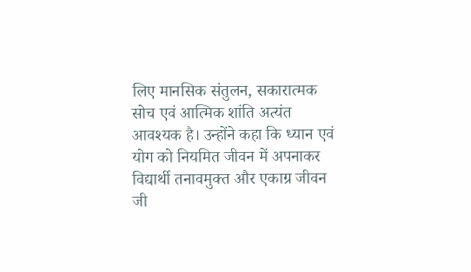लिए मानसिक संतुलन, सकारात्मक सोच एवं आत्मिक शांति अत्यंत आवश्यक है। उन्होंने कहा कि ध्यान एवं योग को नियमित जीवन में अपनाकर विद्यार्थी तनावमुक्त और एकाग्र जीवन जी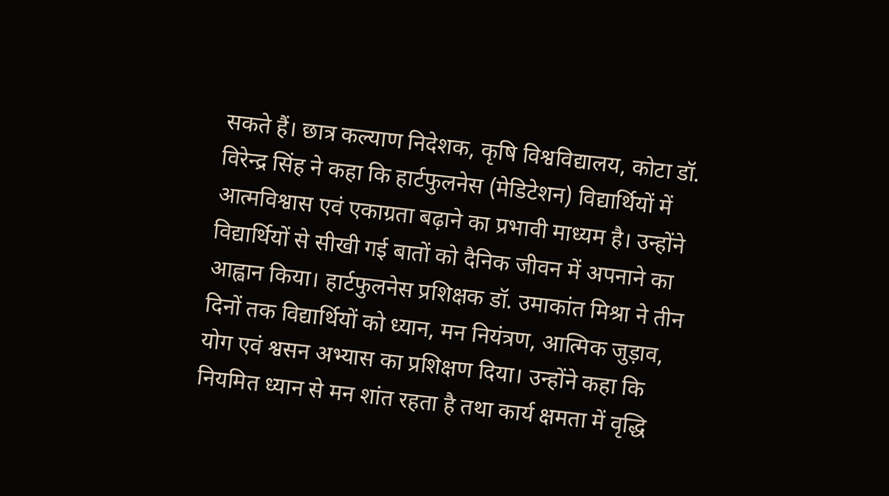सकते हैं। छात्र कल्याण निदेशक, कृषि विश्वविद्यालय, कोटा डॉ. विरेन्द्र सिंह ने कहा कि हार्टफुलनेस (मेडिटेशन) विद्यार्थियों में आत्मविश्वास एवं एकाग्रता बढ़ाने का प्रभावी माध्यम है। उन्होंने विद्यार्थियों से सीखी गई बातों को दैनिक जीवन में अपनाने का आह्वान किया। हार्टफुलनेस प्रशिक्षक डॉ. उमाकांत मिश्रा ने तीन दिनों तक विद्यार्थियों को ध्यान, मन नियंत्रण, आत्मिक जुड़ाव, योग एवं श्वसन अभ्यास का प्रशिक्षण दिया। उन्होंने कहा कि नियमित ध्यान से मन शांत रहता है तथा कार्य क्षमता में वृद्धि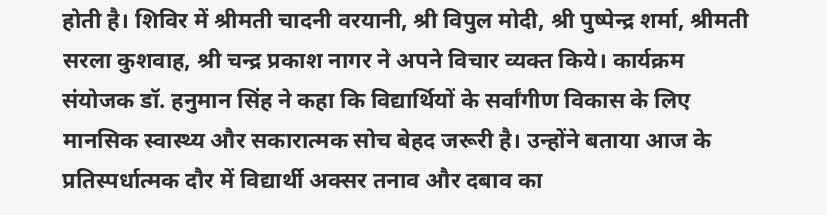होती है। शिविर में श्रीमती चादनी वरयानी, श्री विपुल मोदी, श्री पुष्पेन्द्र शर्मा, श्रीमती सरला कुशवाह, श्री चन्द्र प्रकाश नागर ने अपने विचार व्यक्त किये। कार्यक्रम संयोजक डॉ. हनुमान सिंह ने कहा कि विद्यार्थियों के सर्वांगीण विकास के लिए मानसिक स्वास्थ्य और सकारात्मक सोच बेहद जरूरी है। उन्होंने बताया आज के प्रतिस्पर्धात्मक दौर में विद्यार्थी अक्सर तनाव और दबाव का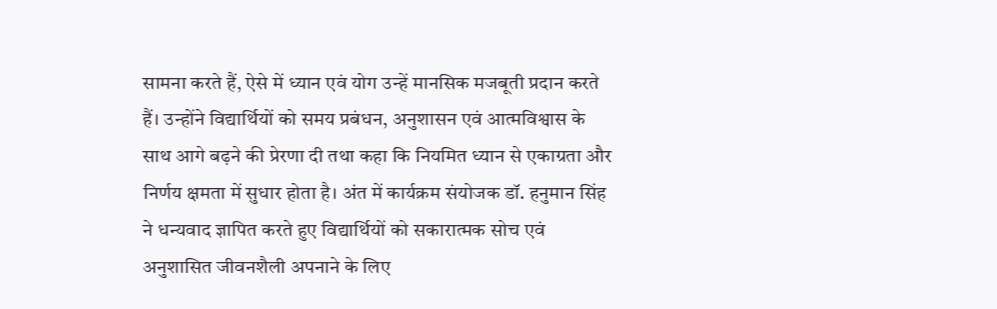सामना करते हैं, ऐसे में ध्यान एवं योग उन्हें मानसिक मजबूती प्रदान करते हैं। उन्होंने विद्यार्थियों को समय प्रबंधन, अनुशासन एवं आत्मविश्वास के साथ आगे बढ़ने की प्रेरणा दी तथा कहा कि नियमित ध्यान से एकाग्रता और निर्णय क्षमता में सुधार होता है। अंत में कार्यक्रम संयोजक डॉ. हनुमान सिंह ने धन्यवाद ज्ञापित करते हुए विद्यार्थियों को सकारात्मक सोच एवं अनुशासित जीवनशैली अपनाने के लिए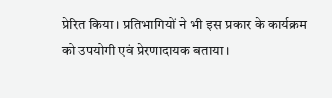प्रेरित किया। प्रतिभागियों ने भी इस प्रकार के कार्यक्रम को उपयोगी एवं प्रेरणादायक बताया।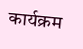कार्यक्रम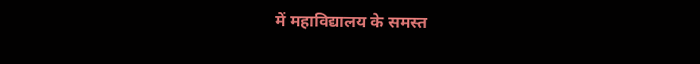में महाविद्यालय के समस्त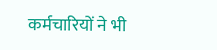कर्मचारियों ने भी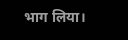भाग लिया।